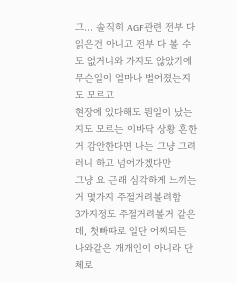그... 솔직히 AGF관련 전부 다 읽은건 아니고 전부 다 볼 수 도 없거니와 가지도 않았기에 무슨일이 얼마나 벌어졌는지도 모르고
현장에 있다해도 뭔일이 났는지도 모르는 이바닥 상황 흔한거 감안한다면 나는 그냥 그려러니 하고 넘어가겠다만
그냥 요 근래 심각하게 느끼는거 몇가지 주절거려볼려함
3가지정도 주절거려볼거 같은데, 첫빠따로 일단 어찌되든 나와같은 개개인이 아니라 단체로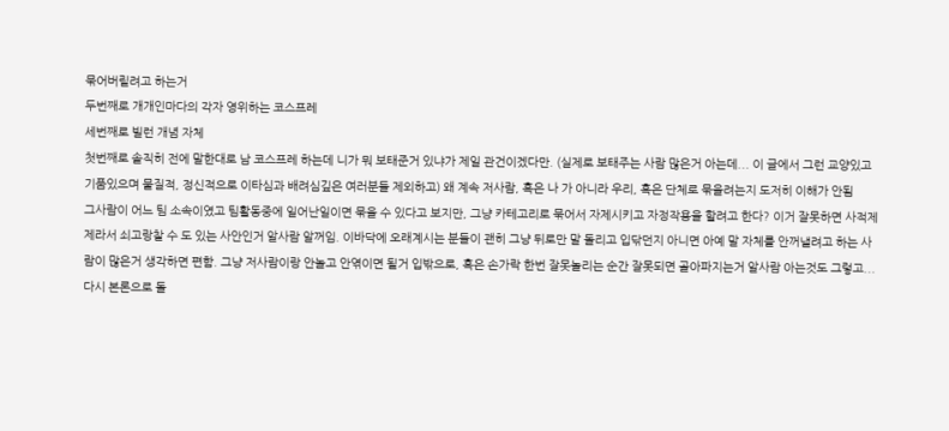묶어버릴려고 하는거
두번째로 개개인마다의 각자 영위하는 코스프레
세번째로 빌런 개념 자체
첫번째로 솔직히 전에 말한대로 남 코스프레 하는데 니가 뭐 보태준거 있냐가 제일 관건이겠다만. (실제로 보태주는 사람 많은거 아는데... 이 글에서 그런 교양있고 기품있으며 물질적, 정신적으로 이타심과 배려심깊은 여러분들 제외하고) 왜 계속 저사람, 혹은 나 가 아니라 우리, 혹은 단체로 묶을려는지 도저히 이해가 안됨
그사람이 어느 팀 소속이였고 팀활동중에 일어난일이면 묶을 수 있다고 보지만, 그냥 카테고리로 묶어서 자제시키고 자정작용을 할려고 한다? 이거 잘못하면 사적제제라서 쇠고랑찰 수 도 있는 사안인거 알사람 알꺼임. 이바닥에 오래계시는 분들이 괜히 그냥 뒤로만 말 돌리고 입닦던지 아니면 아예 말 자체를 안꺼낼려고 하는 사람이 많은거 생각하면 편함. 그냥 저사람이랑 안놀고 안엮이면 될거 입밖으로, 혹은 손가락 한번 잘못놀리는 순간 잘못되면 골아파지는거 알사람 아는것도 그렇고...
다시 본론으로 돌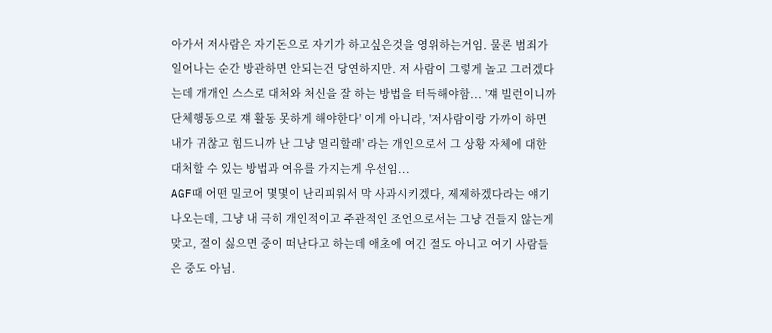아가서 저사람은 자기돈으로 자기가 하고싶은것을 영위하는거임. 물론 범죄가 일어나는 순간 방관하면 안되는건 당연하지만. 저 사람이 그렇게 놀고 그러겠다는데 개개인 스스로 대처와 처신을 잘 하는 방법을 터득해야함... '쟤 빌런이니까 단체행동으로 쟤 활동 못하게 해야한다' 이게 아니라, '저사람이랑 가까이 하면 내가 귀찮고 힘드니까 난 그냥 멀리할래' 라는 개인으로서 그 상황 자체에 대한 대처할 수 있는 방법과 여유를 가지는게 우선임...
AGF때 어떤 밀코어 몇몇이 난리피워서 막 사과시키겠다, 제제하겠다라는 얘기 나오는데, 그냥 내 극히 개인적이고 주관적인 조언으로서는 그냥 건들지 않는게 맞고, 절이 싫으면 중이 떠난다고 하는데 애초에 여긴 절도 아니고 여기 사람들은 중도 아님.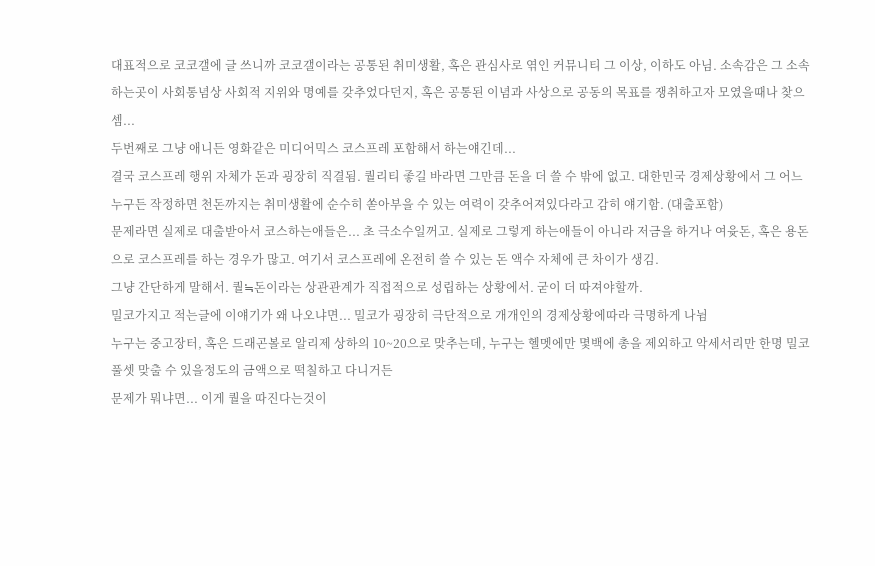대표적으로 코코갤에 글 쓰니까 코코갤이라는 공통된 취미생활, 혹은 관심사로 엮인 커뮤니티 그 이상, 이하도 아님. 소속감은 그 소속하는곳이 사회통념상 사회적 지위와 명예를 갖추었다던지, 혹은 공통된 이념과 사상으로 공동의 목표를 쟁취하고자 모였을때나 찾으셈...
두번째로 그냥 애니든 영화같은 미디어믹스 코스프레 포함해서 하는얘긴데...
결국 코스프레 행위 자체가 돈과 굉장히 직결됨. 퀄리티 좋길 바라면 그만큼 돈을 더 쓸 수 밖에 없고. 대한민국 경제상황에서 그 어느 누구든 작정하면 천돈까지는 취미생활에 순수히 쏟아부을 수 있는 여력이 갖추어져있다라고 감히 얘기함. (대출포함)
문제라면 실제로 대출받아서 코스하는애들은... 초 극소수일꺼고. 실제로 그렇게 하는애들이 아니라 저금을 하거나 여윳돈, 혹은 용돈으로 코스프레를 하는 경우가 많고. 여기서 코스프레에 온전히 쓸 수 있는 돈 액수 자체에 큰 차이가 생김.
그냥 간단하게 말해서. 퀄≒돈이라는 상관관계가 직접적으로 성립하는 상황에서. 굳이 더 따져야할까.
밀코가지고 적는글에 이얘기가 왜 나오냐면... 밀코가 굉장히 극단적으로 개개인의 경제상황에따라 극명하게 나뉨
누구는 중고장터, 혹은 드래곤볼로 알리제 상하의 10~20으로 맞추는데, 누구는 헬멧에만 몇백에 총을 제외하고 악세서리만 한명 밀코풀셋 맞출 수 있을정도의 금액으로 떡칠하고 다니거든
문제가 뭐냐면... 이게 퀄을 따진다는것이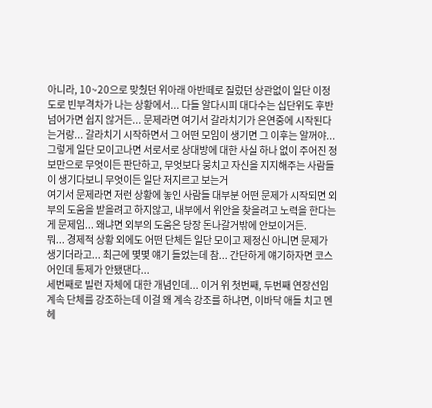아니라, 10~20으로 맞췄던 위아래 아반떼로 질렀던 상관없이 일단 이정도로 빈부격차가 나는 상황에서... 다들 알다시피 대다수는 십단위도 후반넘어가면 쉽지 않거든... 문제라면 여기서 갈라치기가 은연중에 시작된다는거랑... 갈라치기 시작하면서 그 어떤 모임이 생기면 그 이후는 알꺼야... 그렇게 일단 모이고나면 서로서로 상대방에 대한 사실 하나 없이 주어진 정보만으로 무엇이든 판단하고, 무엇보다 뭉치고 자신을 지지해주는 사람들이 생기다보니 무엇이든 일단 저지르고 보는거
여기서 문제라면 저런 상황에 놓인 사람들 대부분 어떤 문제가 시작되면 외부의 도움을 받을려고 하지않고, 내부에서 위안을 찾을려고 노력을 한다는게 문제임... 왜냐면 외부의 도움은 당장 돈나갈거밖에 안보이거든.
뭐... 경제적 상황 외에도 어떤 단체든 일단 모이고 제정신 아니면 문제가 생기더라고... 최근에 몇몇 얘기 들었는데 참... 간단하게 얘기하자면 코스어인데 통제가 안됐댄다...
세번째로 빌런 자체에 대한 개념인데... 이거 위 첫번째, 두번째 연장선임
계속 단체를 강조하는데 이걸 왜 계속 강조를 하냐면, 이바닥 애들 치고 멘헤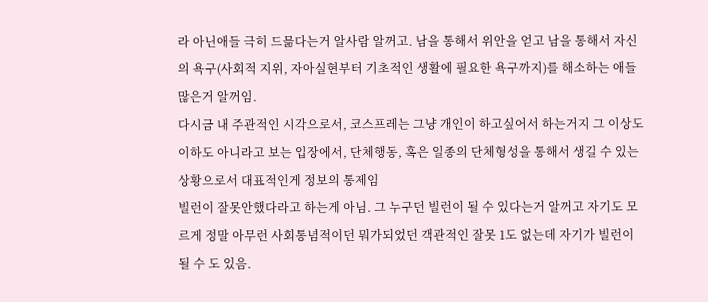라 아닌애들 극히 드믊다는거 알사람 알꺼고. 남을 통해서 위안을 얻고 남을 통해서 자신의 욕구(사회적 지위, 자아실현부터 기초적인 생활에 필요한 욕구까지)를 해소하는 애들 많은거 알꺼임.
다시금 내 주관적인 시각으로서, 코스프레는 그냥 개인이 하고싶어서 하는거지 그 이상도 이하도 아니라고 보는 입장에서, 단체행동, 혹은 일종의 단체형성을 통해서 생길 수 있는 상황으로서 대표적인게 정보의 통제임
빌런이 잘못안했다라고 하는게 아님. 그 누구던 빌런이 될 수 있다는거 알꺼고 자기도 모르게 정말 아무런 사회통념적이던 뭐가되었던 객관적인 잘못 1도 없는데 자기가 빌런이 될 수 도 있음.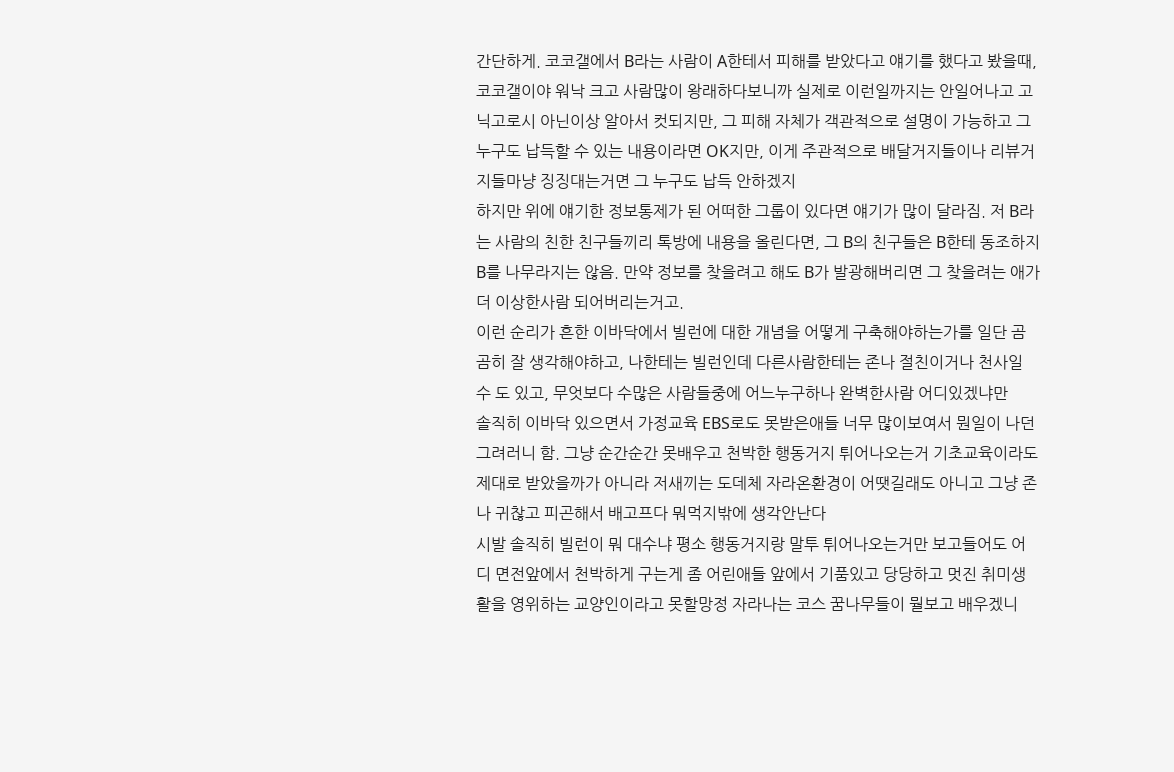간단하게. 코코갤에서 B라는 사람이 A한테서 피해를 받았다고 얘기를 했다고 봤을때, 코코갤이야 워낙 크고 사람많이 왕래하다보니까 실제로 이런일까지는 안일어나고 고닉고로시 아닌이상 알아서 컷되지만, 그 피해 자체가 객관적으로 설명이 가능하고 그 누구도 납득할 수 있는 내용이라면 OK지만, 이게 주관적으로 배달거지들이나 리뷰거지들마냥 징징대는거면 그 누구도 납득 안하겠지
하지만 위에 얘기한 정보통제가 된 어떠한 그룹이 있다면 얘기가 많이 달라짐. 저 B라는 사람의 친한 친구들끼리 톡방에 내용을 올린다면, 그 B의 친구들은 B한테 동조하지 B를 나무라지는 않음. 만약 정보를 찾을려고 해도 B가 발광해버리면 그 찾을려는 애가 더 이상한사람 되어버리는거고.
이런 순리가 흔한 이바닥에서 빌런에 대한 개념을 어떻게 구축해야하는가를 일단 곰곰히 잘 생각해야하고, 나한테는 빌런인데 다른사람한테는 존나 절친이거나 천사일 수 도 있고, 무엇보다 수많은 사람들중에 어느누구하나 완벽한사람 어디있겠냐만
솔직히 이바닥 있으면서 가정교육 EBS로도 못받은애들 너무 많이보여서 뭔일이 나던 그려러니 함. 그냥 순간순간 못배우고 천박한 행동거지 튀어나오는거 기초교육이라도 제대로 받았을까가 아니라 저새끼는 도데체 자라온환경이 어땟길래도 아니고 그냥 존나 귀찮고 피곤해서 배고프다 뭐먹지밖에 생각안난다
시발 솔직히 빌런이 뭐 대수냐 평소 행동거지랑 말투 튀어나오는거만 보고들어도 어디 면전앞에서 천박하게 구는게 좀 어린애들 앞에서 기품있고 당당하고 멋진 취미생활을 영위하는 교양인이라고 못할망정 자라나는 코스 꿈나무들이 뭘보고 배우겠니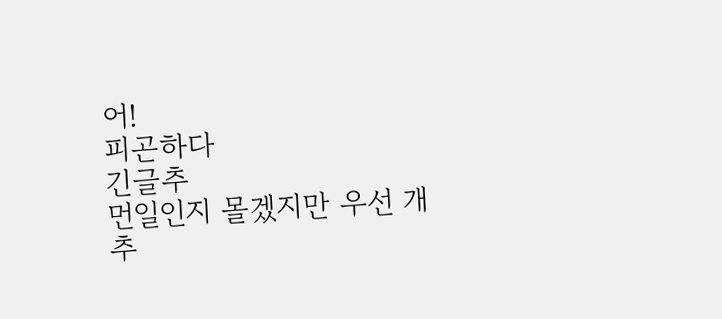어!
피곤하다
긴글추
먼일인지 몰겠지만 우선 개추